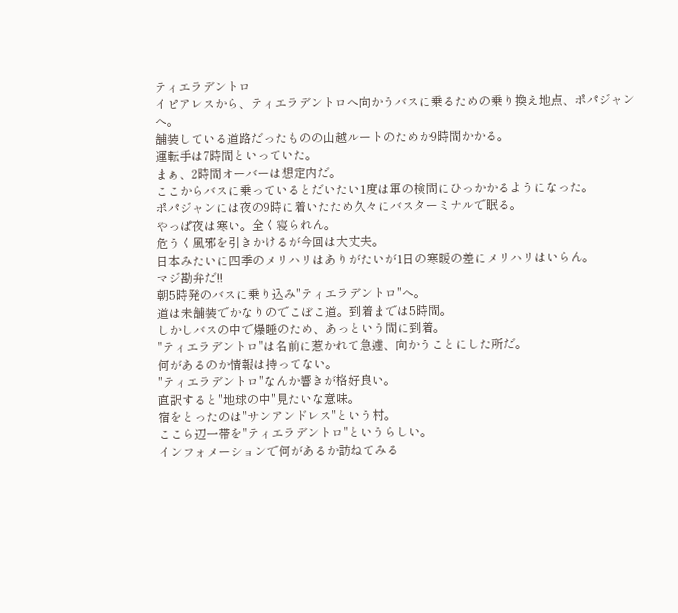ティエラデントロ
イピアレスから、ティエラデントロへ向かうバスに乗るための乗り換え地点、ポパジャンへ。
舗装している道路だったものの山越ルートのためか9時間かかる。
運転手は7時間といっていた。
まぁ、2時間オーバーは想定内だ。
ここからバスに乗っているとだいたい1度は軍の検問にひっかかるようになった。
ポパジャンには夜の9時に着いたため久々にバスターミナルで眠る。
やっぱ夜は寒い。全く寝られん。
危うく風邪を引きかけるが今回は大丈夫。
日本みたいに四季のメリハリはありがたいが1日の寒暖の差にメリハリはいらん。
マジ勘弁だ!!
朝5時発のバスに乗り込み"ティエラデントロ"へ。
道は未舗装でかなりのでこぼこ道。到着までは5時間。
しかしバスの中で爆睡のため、あっという間に到着。
"ティエラデントロ"は名前に惹かれて急遽、向かうことにした所だ。
何があるのか情報は持ってない。
"ティエラデントロ"なんか響きが格好良い。
直訳すると"地球の中"見たいな意味。
宿をとったのは"サンアンドレス"という村。
ここら辺一帯を"ティエラデントロ"というらしい。
インフォメーションで何があるか訪ねてみる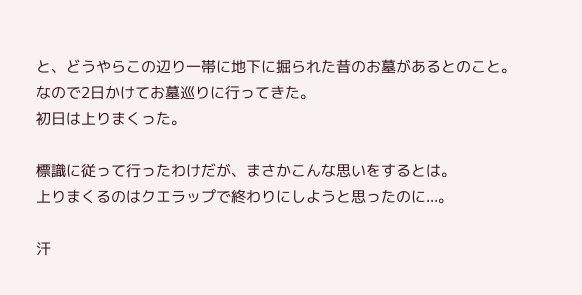と、どうやらこの辺り一帯に地下に掘られた昔のお墓があるとのこと。
なので2日かけてお墓巡りに行ってきた。
初日は上りまくった。

標識に従って行ったわけだが、まさかこんな思いをするとは。
上りまくるのはクエラップで終わりにしようと思ったのに...。

汗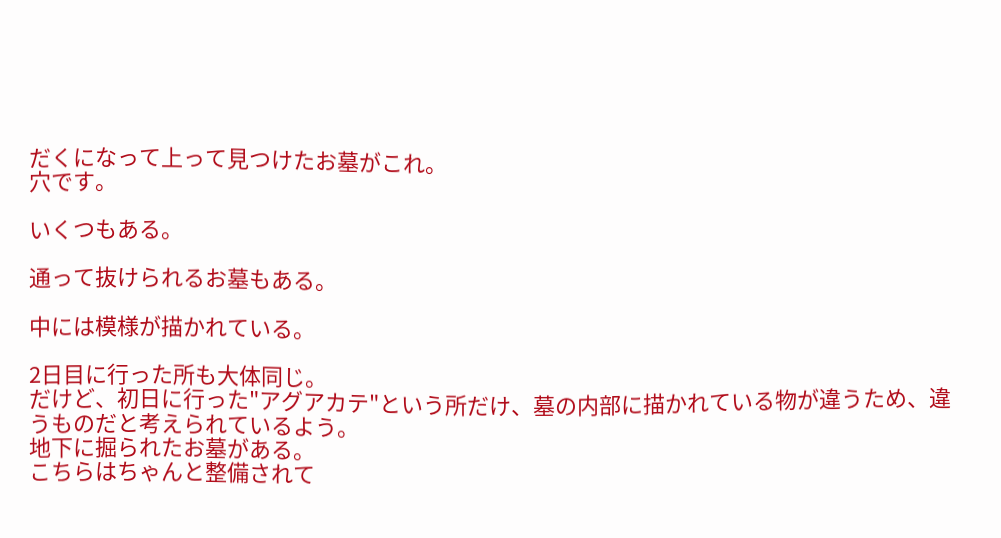だくになって上って見つけたお墓がこれ。
穴です。

いくつもある。

通って抜けられるお墓もある。

中には模様が描かれている。

2日目に行った所も大体同じ。
だけど、初日に行った"アグアカテ"という所だけ、墓の内部に描かれている物が違うため、違うものだと考えられているよう。
地下に掘られたお墓がある。
こちらはちゃんと整備されて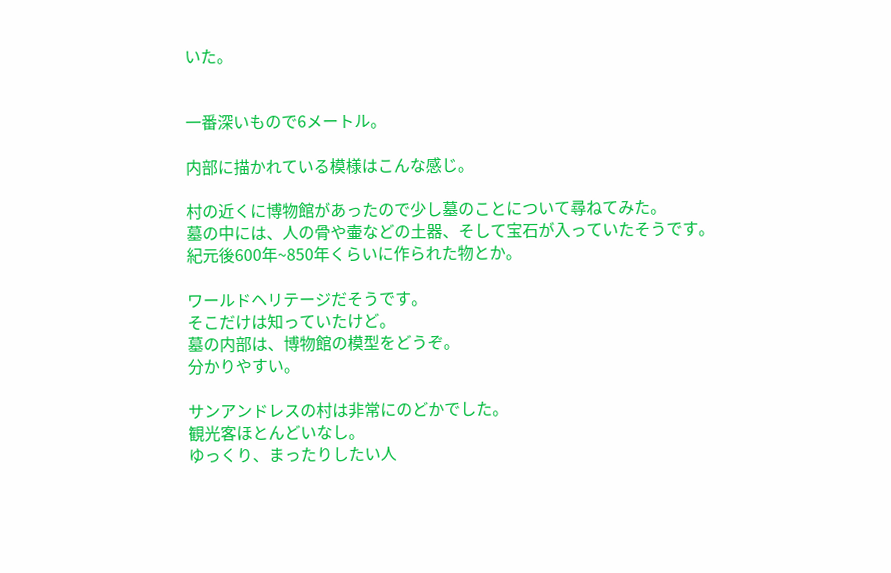いた。


一番深いもので6メートル。

内部に描かれている模様はこんな感じ。

村の近くに博物館があったので少し墓のことについて尋ねてみた。
墓の中には、人の骨や壷などの土器、そして宝石が入っていたそうです。
紀元後600年~850年くらいに作られた物とか。

ワールドヘリテージだそうです。
そこだけは知っていたけど。
墓の内部は、博物館の模型をどうぞ。
分かりやすい。

サンアンドレスの村は非常にのどかでした。
観光客ほとんどいなし。
ゆっくり、まったりしたい人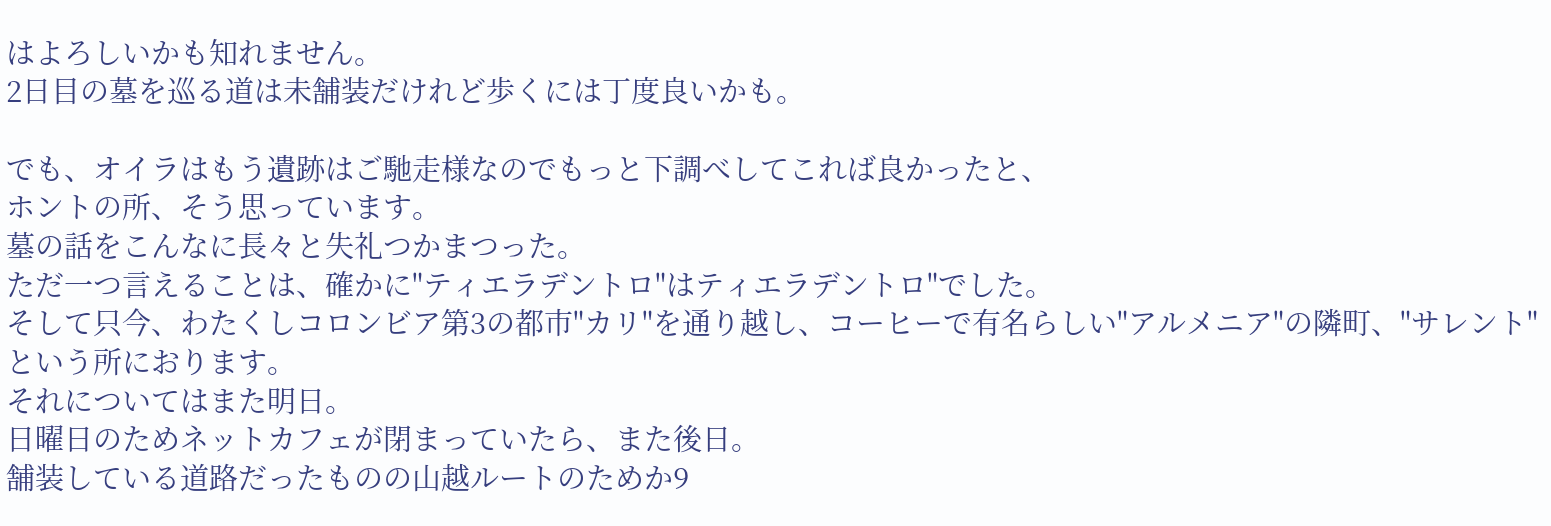はよろしいかも知れません。
2日目の墓を巡る道は未舗装だけれど歩くには丁度良いかも。

でも、オイラはもう遺跡はご馳走様なのでもっと下調べしてこれば良かったと、
ホントの所、そう思っています。
墓の話をこんなに長々と失礼つかまつった。
ただ一つ言えることは、確かに"ティエラデントロ"はティエラデントロ"でした。
そして只今、わたくしコロンビア第3の都市"カリ"を通り越し、コーヒーで有名らしい"アルメニア"の隣町、"サレント"という所におります。
それについてはまた明日。
日曜日のためネットカフェが閉まっていたら、また後日。
舗装している道路だったものの山越ルートのためか9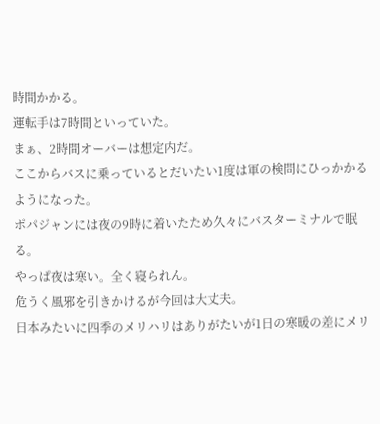時間かかる。
運転手は7時間といっていた。
まぁ、2時間オーバーは想定内だ。
ここからバスに乗っているとだいたい1度は軍の検問にひっかかるようになった。
ポパジャンには夜の9時に着いたため久々にバスターミナルで眠る。
やっぱ夜は寒い。全く寝られん。
危うく風邪を引きかけるが今回は大丈夫。
日本みたいに四季のメリハリはありがたいが1日の寒暖の差にメリ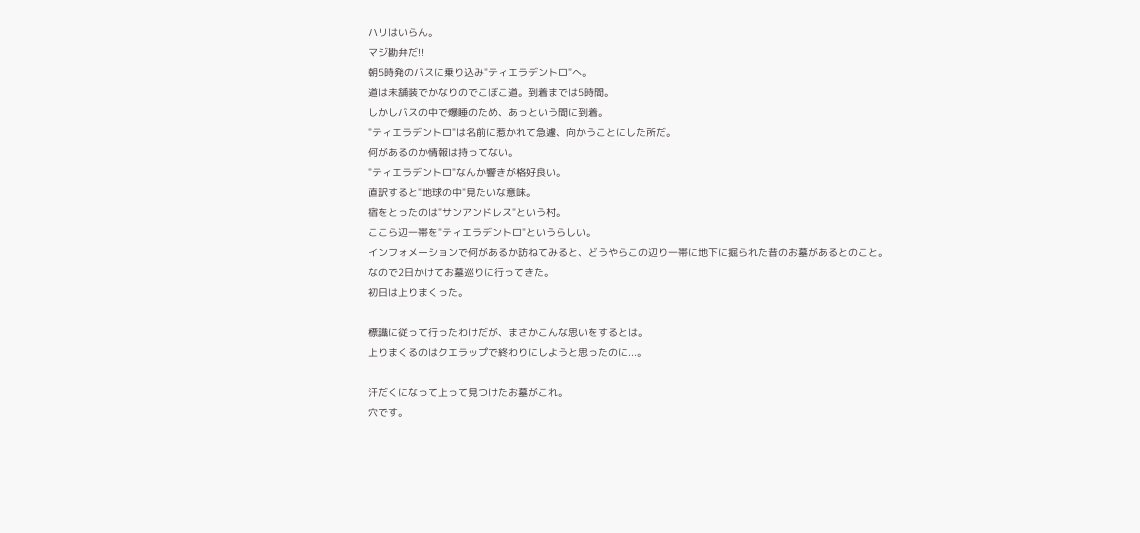ハリはいらん。
マジ勘弁だ!!
朝5時発のバスに乗り込み"ティエラデントロ"へ。
道は未舗装でかなりのでこぼこ道。到着までは5時間。
しかしバスの中で爆睡のため、あっという間に到着。
"ティエラデントロ"は名前に惹かれて急遽、向かうことにした所だ。
何があるのか情報は持ってない。
"ティエラデントロ"なんか響きが格好良い。
直訳すると"地球の中"見たいな意味。
宿をとったのは"サンアンドレス"という村。
ここら辺一帯を"ティエラデントロ"というらしい。
インフォメーションで何があるか訪ねてみると、どうやらこの辺り一帯に地下に掘られた昔のお墓があるとのこと。
なので2日かけてお墓巡りに行ってきた。
初日は上りまくった。

標識に従って行ったわけだが、まさかこんな思いをするとは。
上りまくるのはクエラップで終わりにしようと思ったのに...。

汗だくになって上って見つけたお墓がこれ。
穴です。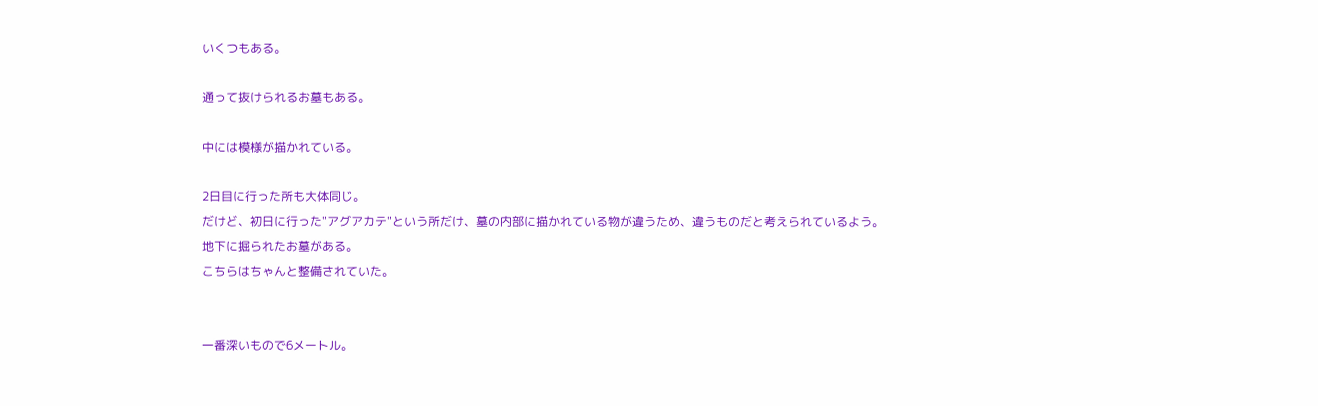いくつもある。

通って抜けられるお墓もある。

中には模様が描かれている。

2日目に行った所も大体同じ。
だけど、初日に行った"アグアカテ"という所だけ、墓の内部に描かれている物が違うため、違うものだと考えられているよう。
地下に掘られたお墓がある。
こちらはちゃんと整備されていた。


一番深いもので6メートル。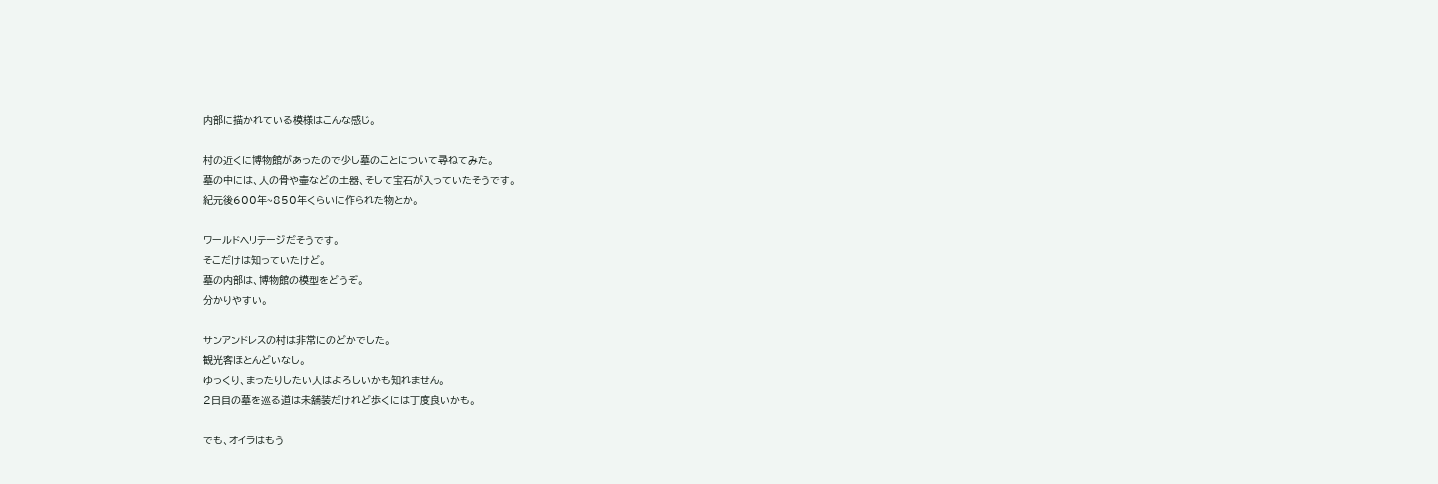内部に描かれている模様はこんな感じ。

村の近くに博物館があったので少し墓のことについて尋ねてみた。
墓の中には、人の骨や壷などの土器、そして宝石が入っていたそうです。
紀元後600年~850年くらいに作られた物とか。

ワールドヘリテージだそうです。
そこだけは知っていたけど。
墓の内部は、博物館の模型をどうぞ。
分かりやすい。

サンアンドレスの村は非常にのどかでした。
観光客ほとんどいなし。
ゆっくり、まったりしたい人はよろしいかも知れません。
2日目の墓を巡る道は未舗装だけれど歩くには丁度良いかも。

でも、オイラはもう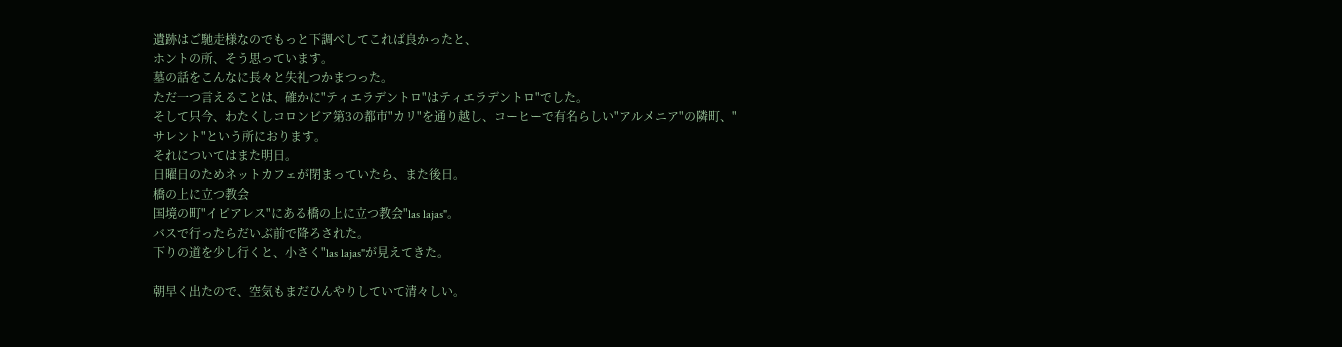遺跡はご馳走様なのでもっと下調べしてこれば良かったと、
ホントの所、そう思っています。
墓の話をこんなに長々と失礼つかまつった。
ただ一つ言えることは、確かに"ティエラデントロ"はティエラデントロ"でした。
そして只今、わたくしコロンビア第3の都市"カリ"を通り越し、コーヒーで有名らしい"アルメニア"の隣町、"サレント"という所におります。
それについてはまた明日。
日曜日のためネットカフェが閉まっていたら、また後日。
橋の上に立つ教会
国境の町"イピアレス"にある橋の上に立つ教会"las lajas"。
バスで行ったらだいぶ前で降ろされた。
下りの道を少し行くと、小さく"las lajas"が見えてきた。

朝早く出たので、空気もまだひんやりしていて清々しい。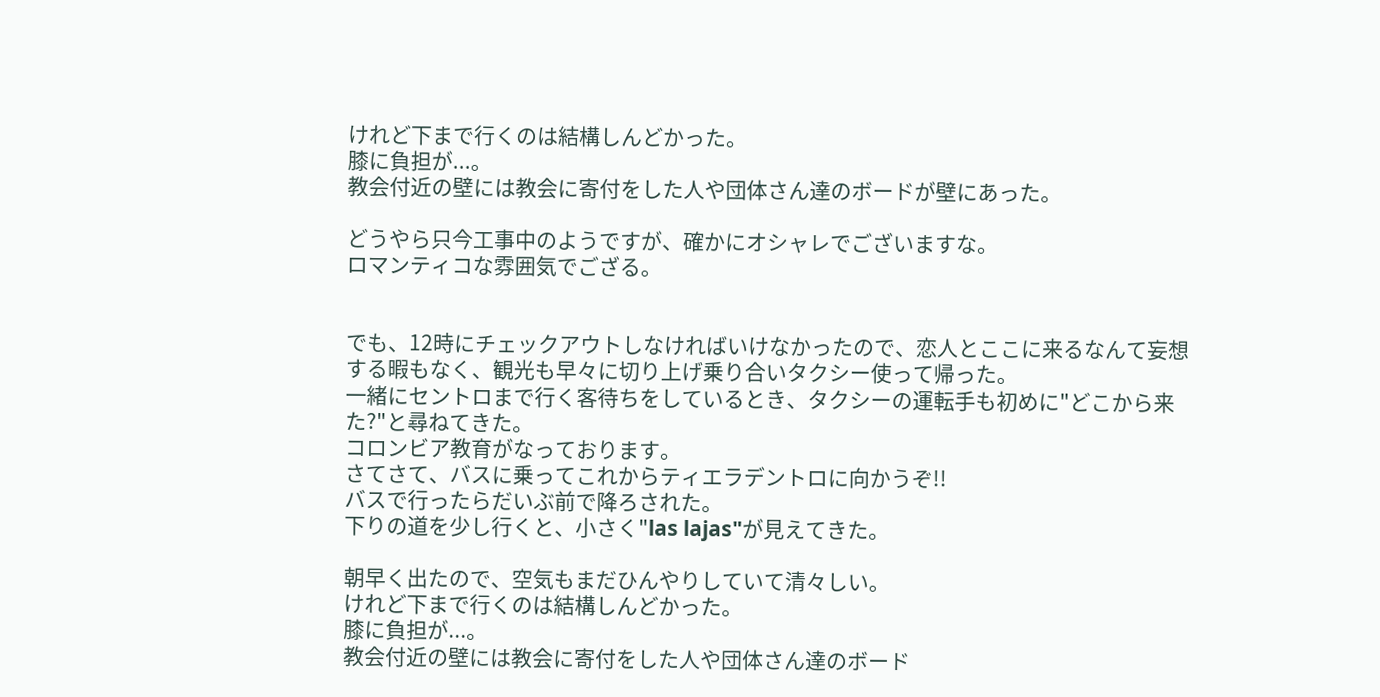けれど下まで行くのは結構しんどかった。
膝に負担が...。
教会付近の壁には教会に寄付をした人や団体さん達のボードが壁にあった。

どうやら只今工事中のようですが、確かにオシャレでございますな。
ロマンティコな雰囲気でござる。


でも、12時にチェックアウトしなければいけなかったので、恋人とここに来るなんて妄想する暇もなく、観光も早々に切り上げ乗り合いタクシー使って帰った。
一緒にセントロまで行く客待ちをしているとき、タクシーの運転手も初めに"どこから来た?"と尋ねてきた。
コロンビア教育がなっております。
さてさて、バスに乗ってこれからティエラデントロに向かうぞ!!
バスで行ったらだいぶ前で降ろされた。
下りの道を少し行くと、小さく"las lajas"が見えてきた。

朝早く出たので、空気もまだひんやりしていて清々しい。
けれど下まで行くのは結構しんどかった。
膝に負担が...。
教会付近の壁には教会に寄付をした人や団体さん達のボード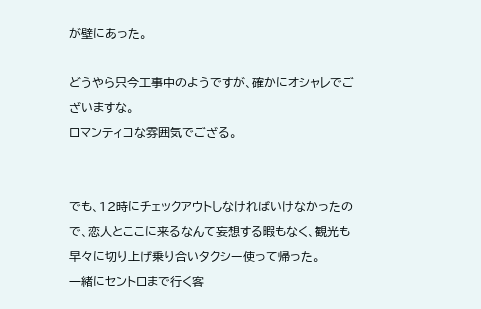が壁にあった。

どうやら只今工事中のようですが、確かにオシャレでございますな。
ロマンティコな雰囲気でござる。


でも、12時にチェックアウトしなければいけなかったので、恋人とここに来るなんて妄想する暇もなく、観光も早々に切り上げ乗り合いタクシー使って帰った。
一緒にセントロまで行く客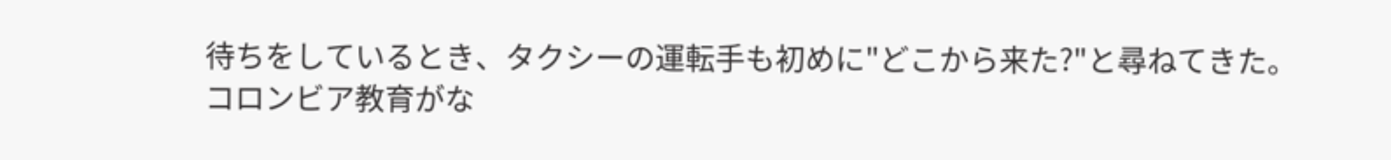待ちをしているとき、タクシーの運転手も初めに"どこから来た?"と尋ねてきた。
コロンビア教育がな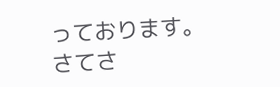っております。
さてさ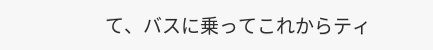て、バスに乗ってこれからティ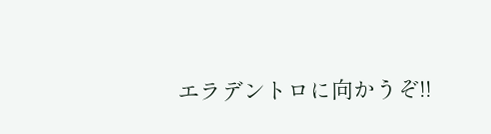エラデントロに向かうぞ!!